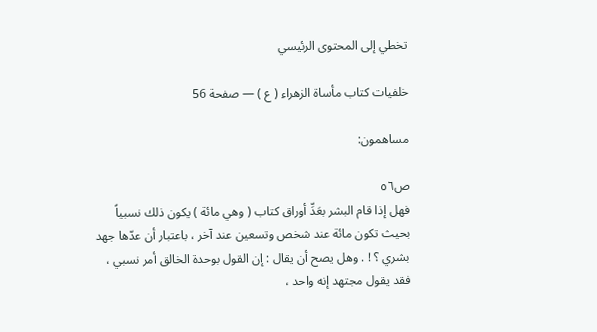تخطي إلى المحتوى الرئيسي

خلفيات كتاب مأساة الزهراء ( ع ) — صفحة 56

مساهمون:

ص٥٦
فهل إذا قام البشر بعَدِّ أوراق كتاب ( وهي مائة ) يكون ذلك نسبياً بحيث تكون مائة عند شخص وتسعين عند آخر ، باعتبار أن عدّها جهد بشري ؟ ! . وهل يصح أن يقال : إن القول بوحدة الخالق أمر نسبي ، فقد يقول مجتهد إنه واحد ،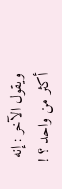ويقول الآخر : إنه أكثر من واحد ؟ !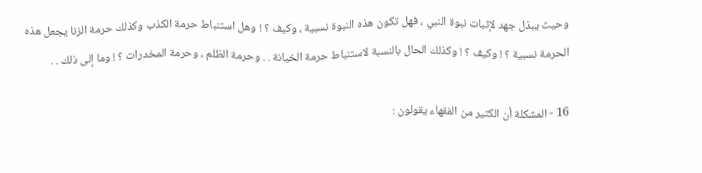وحيث يبذل جهد لإثبات نبوة النبي ، فهل تكون هذه النبوة نسبية ، وكيف ؟ ! وهل استنباط حرمة الكذب وكذلك حرمة الزنا يجعل هذه الحرمة نسبية ؟ ! وكيف ؟ ! وكذلك الحال بالنسبة لاستنباط حرمة الخيانة . . وحرمة الظلم ، وحرمة المخدرات ؟ ! وما إلى ذلك . .

16 - المشكلة أن الكثير من الفقهاء يقولون :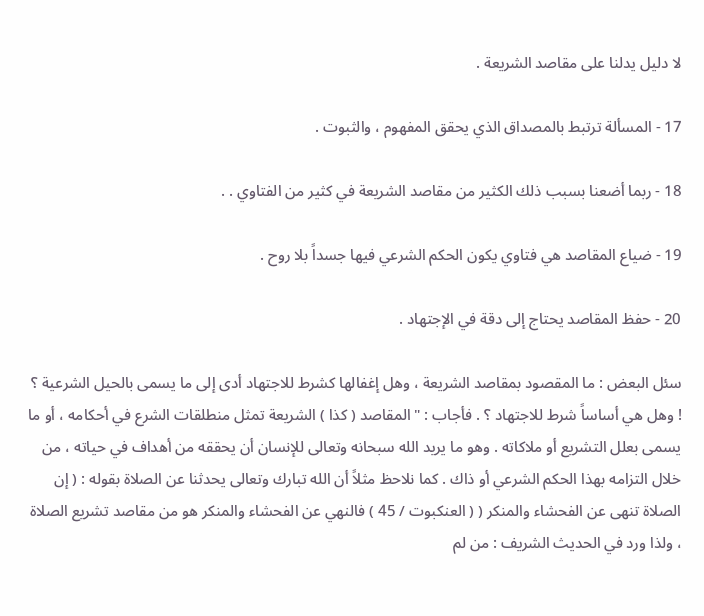لا دليل يدلنا على مقاصد الشريعة .

17 - المسألة ترتبط بالمصداق الذي يحقق المفهوم ، والثبوت .

18 - ربما أضعنا بسبب ذلك الكثير من مقاصد الشريعة في كثير من الفتاوي . .

19 - ضياع المقاصد هي فتاوي يكون الحكم الشرعي فيها جسداً بلا روح .

20 - حفظ المقاصد يحتاج إلى دقة في الإجتهاد .

سئل البعض : ما المقصود بمقاصد الشريعة ، وهل إغفالها كشرط للاجتهاد أدى إلى ما يسمى بالحيل الشرعية ؟ ! وهل هي أساساً شرط للاجتهاد ؟ . فأجاب : " المقاصد ( كذا ) الشريعة تمثل منطلقات الشرع في أحكامه ، أو ما يسمى بعلل التشريع أو ملاكاته . وهو ما يريد الله سبحانه وتعالى للإنسان أن يحققه من أهداف في حياته ، من خلال التزامه بهذا الحكم الشرعي أو ذاك . كما نلاحظ مثلاً أن الله تبارك وتعالى يحدثنا عن الصلاة بقوله : ( إن الصلاة تنهى عن الفحشاء والمنكر ( ( العنكبوت / 45 ) فالنهي عن الفحشاء والمنكر هو من مقاصد تشريع الصلاة ، ولذا ورد في الحديث الشريف : من لم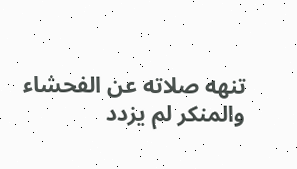تنهه صلاته عن الفحشاء والمنكر لم يزدد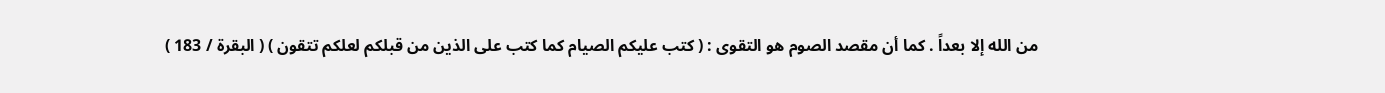من الله إلا بعداً . كما أن مقصد الصوم هو التقوى : ( كتب عليكم الصيام كما كتب على الذين من قبلكم لعلكم تتقون ) ( البقرة / 183 )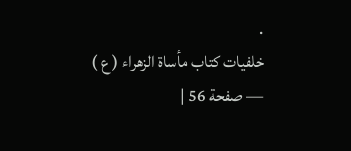.
خلفيات كتاب مأساة الزهراء ( ع ) — صفحة 56 |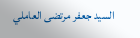السيد جعفر مرتضى العاملي